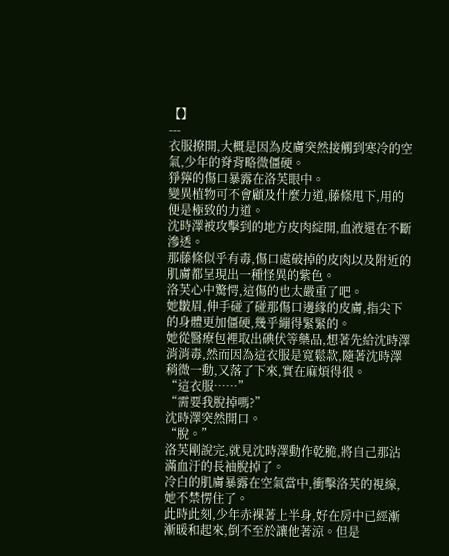【】
---
衣服撩開,大概是因為皮膚突然接觸到寒冷的空氣,少年的脊背略微僵硬。
猙獰的傷口暴露在洛芙眼中。
變異植物可不會顧及什麼力道,藤條甩下,用的便是極致的力道。
沈時澤被攻擊到的地方皮肉綻開,血液還在不斷滲透。
那藤條似乎有毒,傷口處破掉的皮肉以及附近的肌膚都呈現出一種怪異的紫色。
洛芙心中驚愕,這傷的也太嚴重了吧。
她皺眉,伸手碰了碰那傷口邊緣的皮膚,指尖下的身體更加僵硬,幾乎繃得緊緊的。
她從醫療包裡取出碘伏等藥品,想著先給沈時澤消消毒,然而因為這衣服是寬鬆款,隨著沈時澤稍微一動,又落了下來,實在麻煩得很。
“這衣服……”
“需要我脫掉嗎?”
沈時澤突然開口。
“脫。”
洛芙剛說完,就見沈時澤動作乾脆,將自己那沾滿血汙的長袖脫掉了。
冷白的肌膚暴露在空氣當中,衝擊洛芙的視線,她不禁愣住了。
此時此刻,少年赤裸著上半身,好在房中已經漸漸暖和起來,倒不至於讓他著涼。但是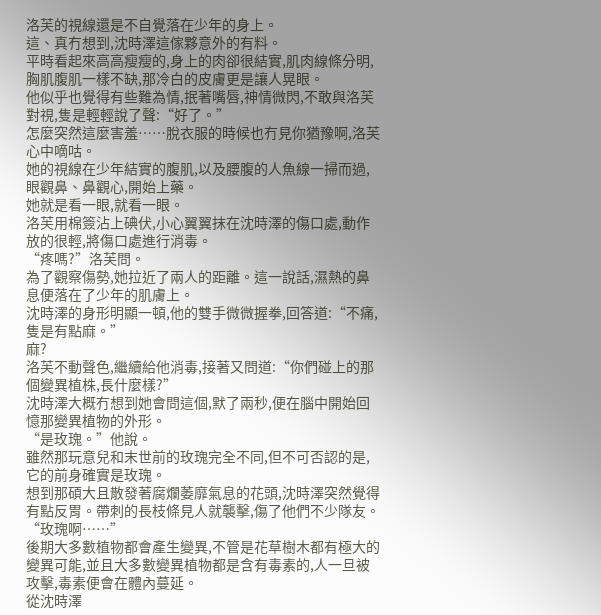洛芙的視線還是不自覺落在少年的身上。
這、真冇想到,沈時澤這傢夥意外的有料。
平時看起來高高瘦瘦的,身上的肉卻很結實,肌肉線條分明,胸肌腹肌一樣不缺,那冷白的皮膚更是讓人晃眼。
他似乎也覺得有些難為情,抿著嘴唇,神情微閃,不敢與洛芙對視,隻是輕輕說了聲:“好了。”
怎麼突然這麼害羞……脫衣服的時候也冇見你猶豫啊,洛芙心中嘀咕。
她的視線在少年結實的腹肌,以及腰腹的人魚線一掃而過,眼觀鼻、鼻觀心,開始上藥。
她就是看一眼,就看一眼。
洛芙用棉簽沾上碘伏,小心翼翼抹在沈時澤的傷口處,動作放的很輕,將傷口處進行消毒。
“疼嗎?”洛芙問。
為了觀察傷勢,她拉近了兩人的距離。這一說話,濕熱的鼻息便落在了少年的肌膚上。
沈時澤的身形明顯一頓,他的雙手微微握拳,回答道:“不痛,隻是有點麻。”
麻?
洛芙不動聲色,繼續給他消毒,接著又問道:“你們碰上的那個變異植株,長什麼樣?”
沈時澤大概冇想到她會問這個,默了兩秒,便在腦中開始回憶那變異植物的外形。
“是玫瑰。”他說。
雖然那玩意兒和末世前的玫瑰完全不同,但不可否認的是,它的前身確實是玫瑰。
想到那碩大且散發著腐爛萎靡氣息的花頭,沈時澤突然覺得有點反胃。帶刺的長枝條見人就襲擊,傷了他們不少隊友。
“玫瑰啊……”
後期大多數植物都會產生變異,不管是花草樹木都有極大的變異可能,並且大多數變異植物都是含有毒素的,人一旦被攻擊,毒素便會在體內蔓延。
從沈時澤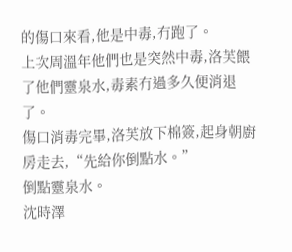的傷口來看,他是中毒,冇跑了。
上次周溫年他們也是突然中毒,洛芙餵了他們靈泉水,毒素冇過多久便消退了。
傷口消毒完畢,洛芙放下棉簽,起身朝廚房走去,“先給你倒點水。”
倒點靈泉水。
沈時澤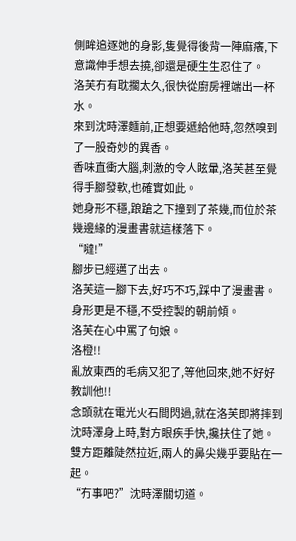側眸追逐她的身影,隻覺得後背一陣麻癢,下意識伸手想去撓,卻還是硬生生忍住了。
洛芙冇有耽擱太久,很快從廚房裡端出一杯水。
來到沈時澤麵前,正想要遞給他時,忽然嗅到了一股奇妙的異香。
香味直衝大腦,刺激的令人眩暈,洛芙甚至覺得手腳發軟,也確實如此。
她身形不穩,踉蹌之下撞到了茶幾,而位於茶幾邊緣的漫畫書就這樣落下。
“噠!”
腳步已經邁了出去。
洛芙這一腳下去,好巧不巧,踩中了漫畫書。身形更是不穩,不受控製的朝前傾。
洛芙在心中罵了句娘。
洛橙!!
亂放東西的毛病又犯了,等他回來,她不好好教訓他!!
念頭就在電光火石間閃過,就在洛芙即將摔到沈時澤身上時,對方眼疾手快,攙扶住了她。
雙方距離陡然拉近,兩人的鼻尖幾乎要貼在一起。
“冇事吧?”沈時澤關切道。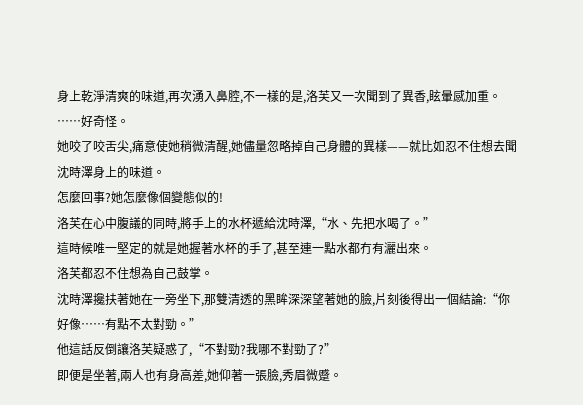身上乾淨清爽的味道,再次湧入鼻腔,不一樣的是,洛芙又一次聞到了異香,眩暈感加重。
……好奇怪。
她咬了咬舌尖,痛意使她稍微清醒,她儘量忽略掉自己身體的異樣——就比如忍不住想去聞沈時澤身上的味道。
怎麼回事?她怎麼像個變態似的!
洛芙在心中腹議的同時,將手上的水杯遞給沈時澤,“水、先把水喝了。”
這時候唯一堅定的就是她握著水杯的手了,甚至連一點水都冇有灑出來。
洛芙都忍不住想為自己鼓掌。
沈時澤攙扶著她在一旁坐下,那雙清透的黑眸深深望著她的臉,片刻後得出一個結論:“你好像……有點不太對勁。”
他這話反倒讓洛芙疑惑了,“不對勁?我哪不對勁了?”
即便是坐著,兩人也有身高差,她仰著一張臉,秀眉微蹙。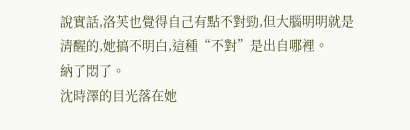說實話,洛芙也覺得自己有點不對勁,但大腦明明就是清醒的,她搞不明白,這種“不對”是出自哪裡。
納了悶了。
沈時澤的目光落在她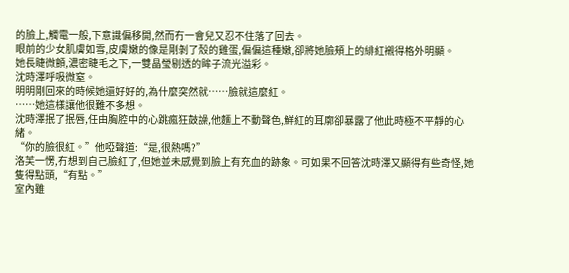的臉上,觸電一般,下意識偏移開,然而冇一會兒又忍不住落了回去。
眼前的少女肌膚如雪,皮膚嫩的像是剛剝了殼的雞蛋,偏偏這種嫩,卻將她臉頰上的緋紅襯得格外明顯。
她長睫微顫,濃密睫毛之下,一雙晶瑩剔透的眸子流光溢彩。
沈時澤呼吸微窒。
明明剛回來的時候她還好好的,為什麼突然就……臉就這麼紅。
……她這樣讓他很難不多想。
沈時澤抿了抿唇,任由胸腔中的心跳瘋狂鼓譟,他麵上不動聲色,鮮紅的耳廓卻暴露了他此時極不平靜的心緒。
“你的臉很紅。”他啞聲道:“是,很熱嗎?”
洛芙一愣,冇想到自己臉紅了,但她並未感覺到臉上有充血的跡象。可如果不回答沈時澤又顯得有些奇怪,她隻得點頭,“有點。”
室內雖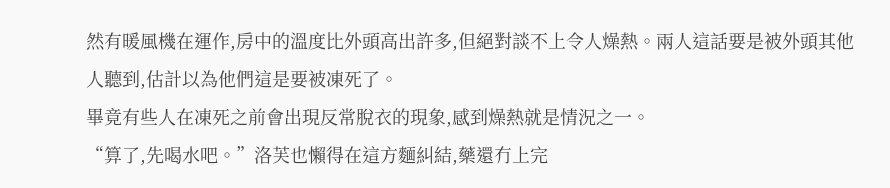然有暖風機在運作,房中的溫度比外頭高出許多,但絕對談不上令人燥熱。兩人這話要是被外頭其他人聽到,估計以為他們這是要被凍死了。
畢竟有些人在凍死之前會出現反常脫衣的現象,感到燥熱就是情況之一。
“算了,先喝水吧。”洛芙也懶得在這方麵糾結,藥還冇上完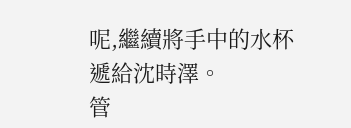呢,繼續將手中的水杯遞給沈時澤。
管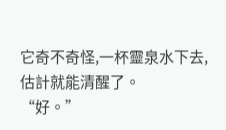它奇不奇怪,一杯靈泉水下去,估計就能清醒了。
“好。”